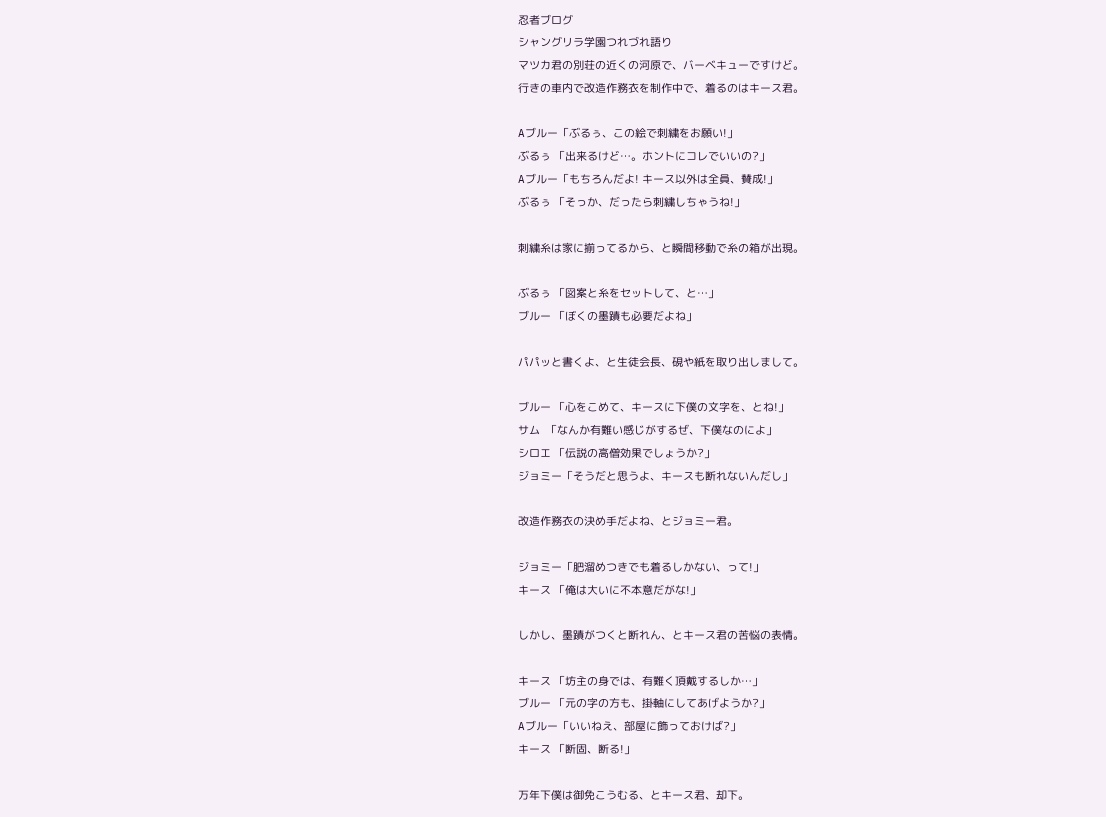忍者ブログ
シャングリラ学園つれづれ語り
マツカ君の別荘の近くの河原で、バーベキューですけど。
行きの車内で改造作務衣を制作中で、着るのはキース君。

Aブルー「ぶるぅ、この絵で刺繍をお願い!」
ぶるぅ 「出来るけど…。ホントにコレでいいの?」
Aブルー「もちろんだよ! キース以外は全員、賛成!」
ぶるぅ 「そっか、だったら刺繍しちゃうね!」

刺繍糸は家に揃ってるから、と瞬間移動で糸の箱が出現。

ぶるぅ 「図案と糸をセットして、と…」
ブルー 「ぼくの墨蹟も必要だよね」

パパッと書くよ、と生徒会長、硯や紙を取り出しまして。

ブルー 「心をこめて、キースに下僕の文字を、とね!」
サム  「なんか有難い感じがするぜ、下僕なのによ」
シロエ 「伝説の高僧効果でしょうか?」
ジョミー「そうだと思うよ、キースも断れないんだし」

改造作務衣の決め手だよね、とジョミー君。

ジョミー「肥溜めつきでも着るしかない、って!」
キース 「俺は大いに不本意だがな!」

しかし、墨蹟がつくと断れん、とキース君の苦悩の表情。

キース 「坊主の身では、有難く頂戴するしか…」
ブルー 「元の字の方も、掛軸にしてあげようか?」
Aブルー「いいねえ、部屋に飾っておけば?」
キース 「断固、断る!」

万年下僕は御免こうむる、とキース君、却下。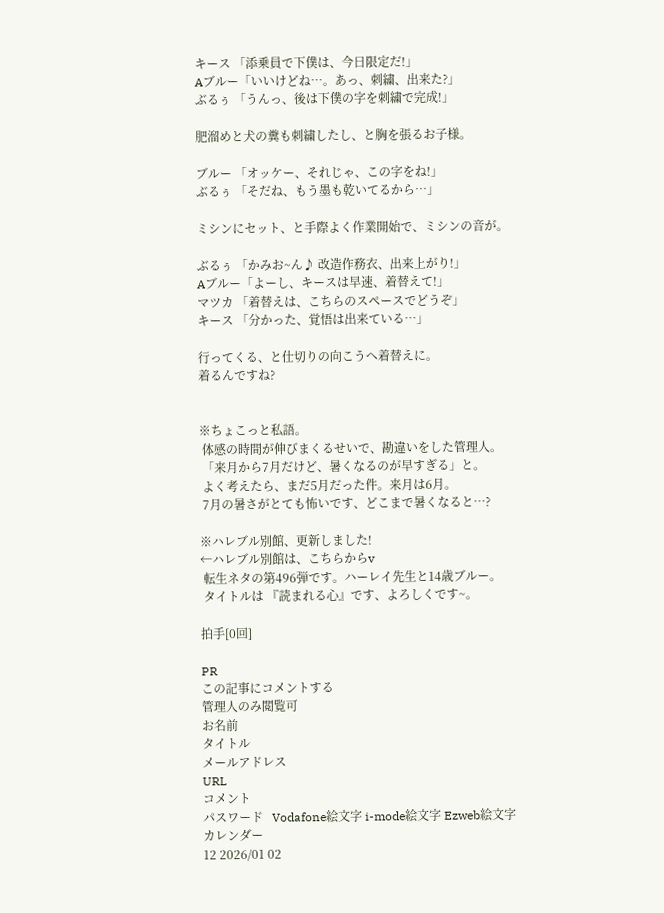キース 「添乗員で下僕は、今日限定だ!」
Aブルー「いいけどね…。あっ、刺繍、出来た?」
ぶるぅ 「うんっ、後は下僕の字を刺繍で完成!」

肥溜めと犬の糞も刺繍したし、と胸を張るお子様。

ブルー 「オッケー、それじゃ、この字をね!」
ぶるぅ 「そだね、もう墨も乾いてるから…」

ミシンにセット、と手際よく作業開始で、ミシンの音が。

ぶるぅ 「かみお~ん♪ 改造作務衣、出来上がり!」
Aブルー「よーし、キースは早速、着替えて!」
マツカ 「着替えは、こちらのスペースでどうぞ」
キース 「分かった、覚悟は出来ている…」

行ってくる、と仕切りの向こうへ着替えに。
着るんですね?


※ちょこっと私語。
 体感の時間が伸びまくるせいで、勘違いをした管理人。
 「来月から7月だけど、暑くなるのが早すぎる」と。
 よく考えたら、まだ5月だった件。来月は6月。
 7月の暑さがとても怖いです、どこまで暑くなると…?

※ハレブル別館、更新しました!
←ハレブル別館は、こちらからv
 転生ネタの第496弾です。ハーレイ先生と14歳ブルー。
 タイトルは 『読まれる心』です、よろしくです~。

拍手[0回]

PR
この記事にコメントする
管理人のみ閲覧可
お名前
タイトル
メールアドレス
URL
コメント
パスワード   Vodafone絵文字 i-mode絵文字 Ezweb絵文字
カレンダー
12 2026/01 02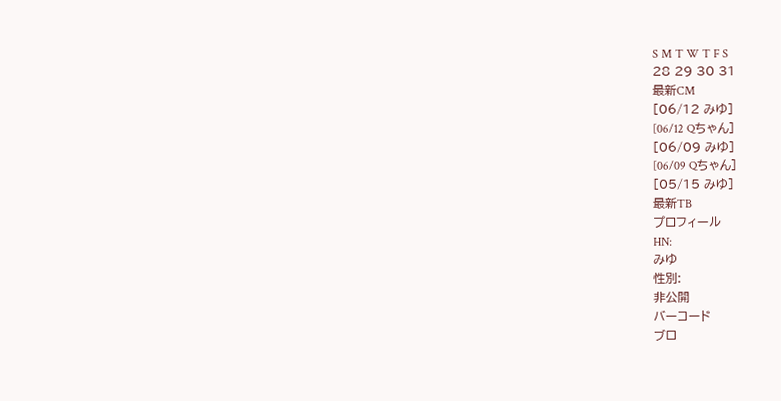S M T W T F S
28 29 30 31
最新CM
[06/12 みゆ]
[06/12 Qちゃん]
[06/09 みゆ]
[06/09 Qちゃん]
[05/15 みゆ]
最新TB
プロフィール
HN:
みゆ
性別:
非公開
バーコード
ブロ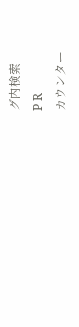グ内検索
P R
カウンター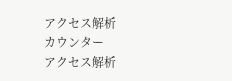アクセス解析
カウンター
アクセス解析